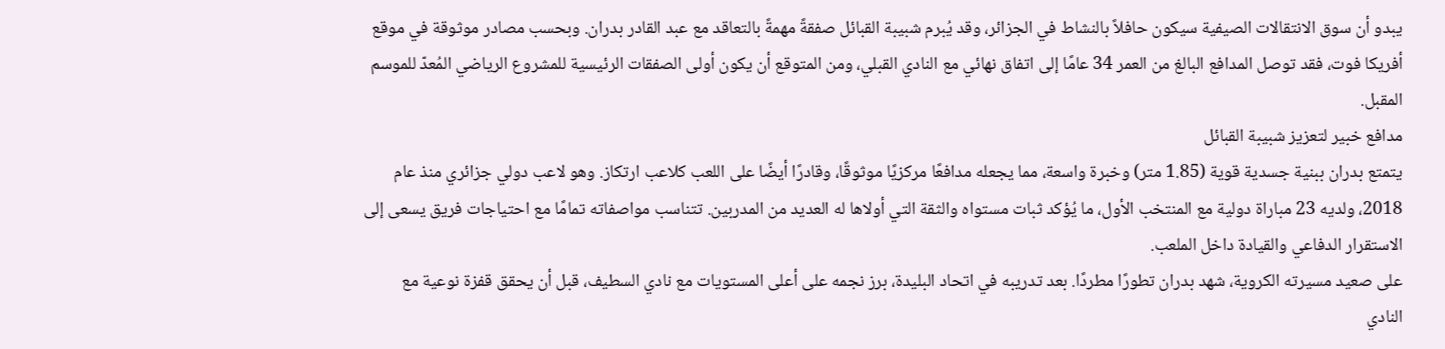يبدو أن سوق الانتقالات الصيفية سيكون حافلاً بالنشاط في الجزائر، وقد يُبرم شبيبة القبائل صفقةً مهمةً بالتعاقد مع عبد القادر بدران. وبحسب مصادر موثوقة في موقع أفريكا فوت، فقد توصل المدافع البالغ من العمر 34 عامًا إلى اتفاق نهائي مع النادي القبلي، ومن المتوقع أن يكون أولى الصفقات الرئيسية للمشروع الرياضي المُعدّ للموسم المقبل.
مدافع خبير لتعزيز شبيبة القبائل
يتمتع بدران ببنية جسدية قوية (1.85 متر) وخبرة واسعة، مما يجعله مدافعًا مركزيًا موثوقًا، وقادرًا أيضًا على اللعب كلاعب ارتكاز. وهو لاعب دولي جزائري منذ عام 2018، ولديه 23 مباراة دولية مع المنتخب الأول، ما يُؤكد ثبات مستواه والثقة التي أولاها له العديد من المدربين. تتناسب مواصفاته تمامًا مع احتياجات فريق يسعى إلى الاستقرار الدفاعي والقيادة داخل الملعب.
على صعيد مسيرته الكروية، شهد بدران تطورًا مطردًا. بعد تدريبه في اتحاد البليدة، برز نجمه على أعلى المستويات مع نادي السطيف، قبل أن يحقق قفزة نوعية مع النادي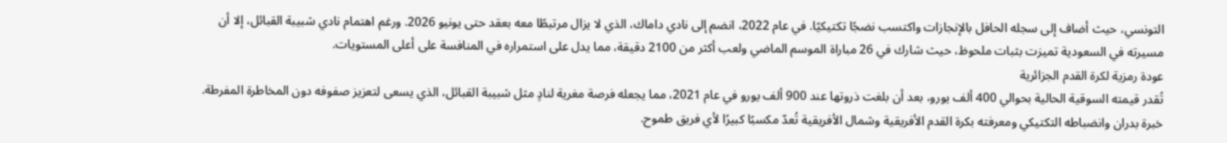التونسي، حيث أضاف إلى سجله الحافل بالإنجازات واكتسب نضجًا تكتيكيًا. في عام 2022، انضم إلى نادي داماك، الذي لا يزال مرتبطًا معه بعقد حتى يونيو 2026. ورغم اهتمام نادي شبيبة القبائل، إلا أن مسيرته في السعودية تميزت بثبات ملحوظ، حيث شارك في 26 مباراة الموسم الماضي ولعب أكثر من 2100 دقيقة، مما يدل على استمراره في المنافسة على أعلى المستويات.
عودة رمزية لكرة القدم الجزائرية
تُقدر قيمته السوقية الحالية بحوالي 400 ألف يورو، بعد أن بلغت ذروتها عند 900 ألف يورو في عام 2021، مما يجعله فرصة مغرية لنادٍ مثل شبيبة القبائل، الذي يسعى لتعزيز صفوفه دون المخاطرة المفرطة. خبرة بدران وانضباطه التكتيكي ومعرفته بكرة القدم الأفريقية وشمال الأفريقية تُعدّ مكسبًا كبيرًا لأي فريق طموح.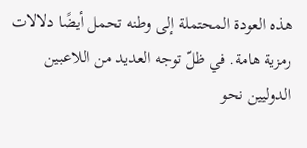هذه العودة المحتملة إلى وطنه تحمل أيضًا دلالات رمزية هامة. في ظلّ توجه العديد من اللاعبين الدوليين نحو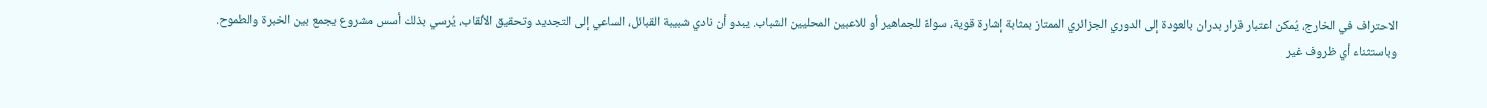الاحتراف في الخارج، يُمكن اعتبار قرار بدران بالعودة إلى الدوري الجزائري الممتاز بمثابة إشارة قوية، سواءً للجماهير أو للاعبين المحليين الشباب. يبدو أن نادي شبيبة القبائل، الساعي إلى التجديد وتحقيق الألقاب، يُرسي بذلك أسس مشروع يجمع بين الخبرة والطموح.
وباستثناء أي ظروف غير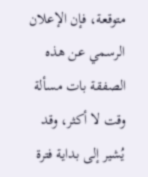متوقعة، فإن الإعلان الرسمي عن هذه الصفقة بات مسألة وقت لا أكثر، وقد يُشير إلى بداية فترة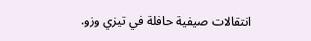انتقالات صيفية حافلة في تيزي وزو.